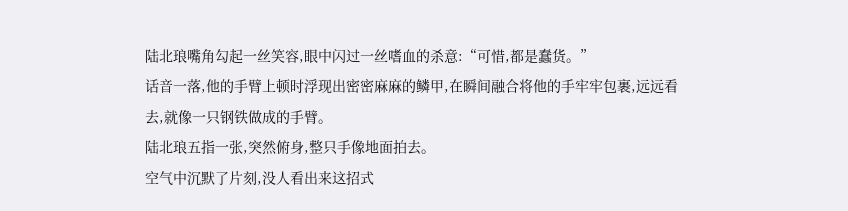陆北琅嘴角勾起一丝笑容,眼中闪过一丝嗜血的杀意:“可惜,都是蠢货。”
话音一落,他的手臂上顿时浮现出密密麻麻的鳞甲,在瞬间融合将他的手牢牢包裹,远远看去,就像一只钢铁做成的手臂。
陆北琅五指一张,突然俯身,整只手像地面拍去。
空气中沉默了片刻,没人看出来这招式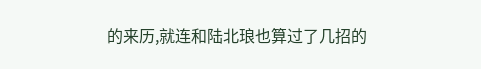的来历,就连和陆北琅也算过了几招的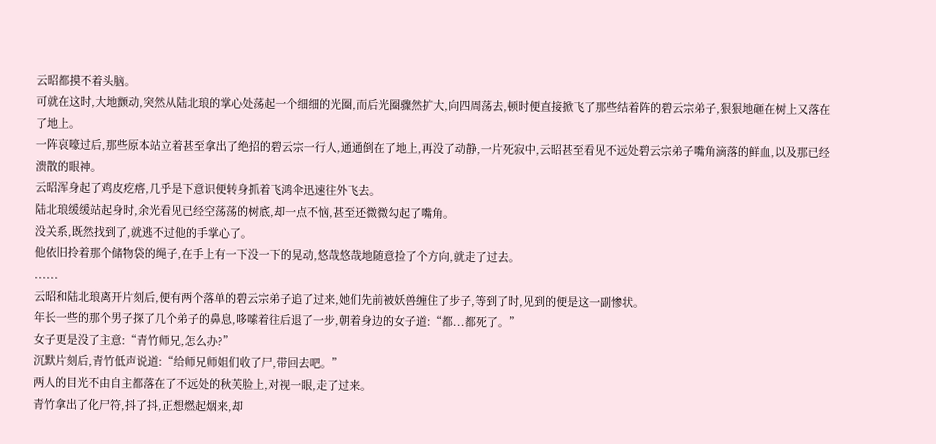云昭都摸不着头脑。
可就在这时,大地颤动,突然从陆北琅的掌心处荡起一个细细的光圈,而后光圈骤然扩大,向四周荡去,顿时便直接掀飞了那些结着阵的碧云宗弟子,狠狠地砸在树上又落在了地上。
一阵哀嚎过后,那些原本站立着甚至拿出了绝招的碧云宗一行人,通通倒在了地上,再没了动静,一片死寂中,云昭甚至看见不远处碧云宗弟子嘴角滴落的鲜血,以及那已经溃散的眼神。
云昭浑身起了鸡皮疙瘩,几乎是下意识便转身抓着飞鸿伞迅速往外飞去。
陆北琅缓缓站起身时,余光看见已经空荡荡的树底,却一点不恼,甚至还微微勾起了嘴角。
没关系,既然找到了,就逃不过他的手掌心了。
他依旧拎着那个储物袋的绳子,在手上有一下没一下的晃动,悠哉悠哉地随意捡了个方向,就走了过去。
......
云昭和陆北琅离开片刻后,便有两个落单的碧云宗弟子追了过来,她们先前被妖兽缠住了步子,等到了时,见到的便是这一副惨状。
年长一些的那个男子探了几个弟子的鼻息,哆嗦着往后退了一步,朝着身边的女子道:“都...都死了。”
女子更是没了主意:“青竹师兄,怎么办?”
沉默片刻后,青竹低声说道:“给师兄师姐们收了尸,带回去吧。”
两人的目光不由自主都落在了不远处的秋芙脸上,对视一眼,走了过来。
青竹拿出了化尸符,抖了抖,正想燃起烟来,却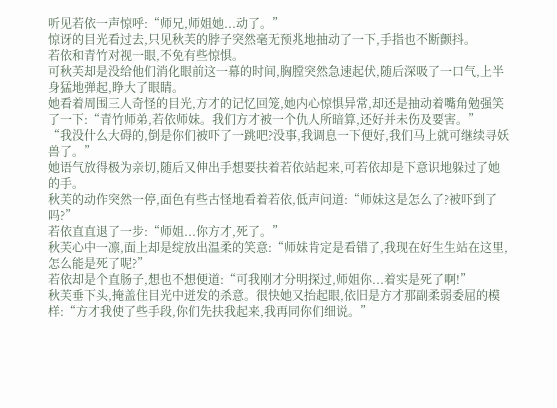听见若依一声惊呼:“师兄,师姐她...动了。”
惊讶的目光看过去,只见秋芙的脖子突然毫无预兆地抽动了一下,手指也不断颤抖。
若依和青竹对视一眼,不免有些惊惧。
可秋芙却是没给他们消化眼前这一幕的时间,胸膛突然急速起伏,随后深吸了一口气,上半身猛地弹起,睁大了眼睛。
她看着周围三人奇怪的目光,方才的记忆回笼,她内心惊惧异常,却还是抽动着嘴角勉强笑了一下:“青竹师弟,若依师妹。我们方才被一个仇人所暗算,还好并未伤及要害。”
“我没什么大碍的,倒是你们被吓了一跳吧?没事,我调息一下便好,我们马上就可继续寻妖兽了。”
她语气放得极为亲切,随后又伸出手想要扶着若依站起来,可若依却是下意识地躲过了她的手。
秋芙的动作突然一停,面色有些古怪地看着若依,低声问道:“师妹这是怎么了?被吓到了吗?”
若依直直退了一步:“师姐...你方才,死了。”
秋芙心中一凛,面上却是绽放出温柔的笑意:“师妹肯定是看错了,我现在好生生站在这里,怎么能是死了呢?”
若依却是个直肠子,想也不想便道:“可我刚才分明探过,师姐你...着实是死了啊!”
秋芙垂下头,掩盖住目光中迸发的杀意。很快她又抬起眼,依旧是方才那副柔弱委屈的模样:“方才我使了些手段,你们先扶我起来,我再同你们细说。”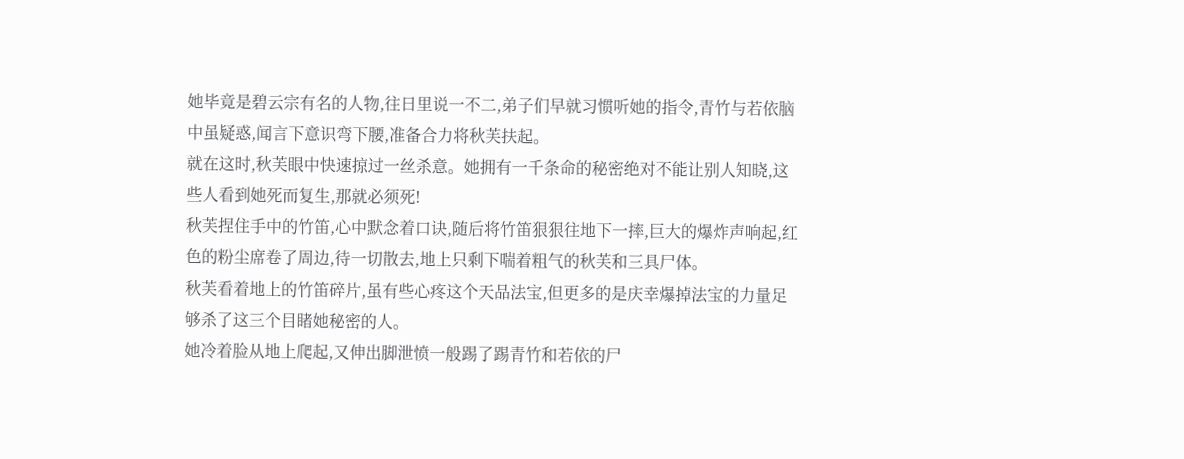她毕竟是碧云宗有名的人物,往日里说一不二,弟子们早就习惯听她的指令,青竹与若依脑中虽疑惑,闻言下意识弯下腰,准备合力将秋芙扶起。
就在这时,秋芙眼中快速掠过一丝杀意。她拥有一千条命的秘密绝对不能让别人知晓,这些人看到她死而复生,那就必须死!
秋芙捏住手中的竹笛,心中默念着口诀,随后将竹笛狠狠往地下一摔,巨大的爆炸声响起,红色的粉尘席卷了周边,待一切散去,地上只剩下喘着粗气的秋芙和三具尸体。
秋芙看着地上的竹笛碎片,虽有些心疼这个天品法宝,但更多的是庆幸爆掉法宝的力量足够杀了这三个目睹她秘密的人。
她冷着脸从地上爬起,又伸出脚泄愤一般踢了踢青竹和若依的尸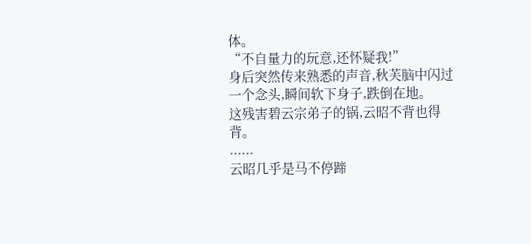体。
“不自量力的玩意,还怀疑我!”
身后突然传来熟悉的声音,秋芙脑中闪过一个念头,瞬间软下身子,跌倒在地。
这残害碧云宗弟子的锅,云昭不背也得背。
......
云昭几乎是马不停蹄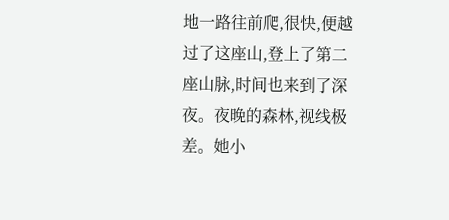地一路往前爬,很快,便越过了这座山,登上了第二座山脉,时间也来到了深夜。夜晚的森林,视线极差。她小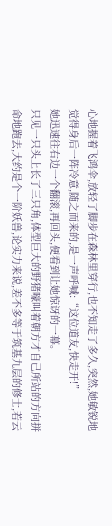心地握着飞鸿伞,放轻了脚步在森林里穿行,也不知走了多久,突然,她敏锐地觉得身后一阵冷意,随之而来的,是一声呼喊:“这位道友,快走开!”
她迅速往右边一个翻滚,再回头,便看到让她惊讶的一幕。
只见一只头上长了三只角,体型巨大的野猪嚎叫着朝方才自己所站的方向拼命地跑去,大约是个一阶妖兽,论实力来说,差不多等于筑基九层的修士,若云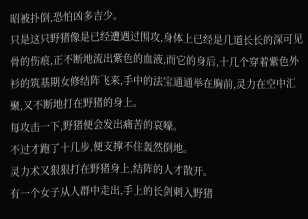昭被扑倒,恐怕凶多吉少。
只是这只野猪像是已经遭遇过围攻,身体上已经是几道长长的深可见骨的伤痕,正不断地流出紫色的血液,而它的身后,十几个穿着紫色外衫的筑基期女修结阵飞来,手中的法宝通通举在胸前,灵力在空中汇聚,又不断地打在野猪的身上。
每攻击一下,野猪便会发出痛苦的哀嚎。
不过才跑了十几步,便支撑不住轰然倒地。
灵力术又狠狠打在野猪身上,结阵的人才散开。
有一个女子从人群中走出,手上的长剑刺入野猪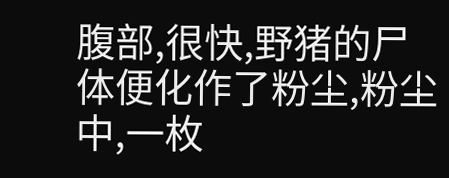腹部,很快,野猪的尸体便化作了粉尘,粉尘中,一枚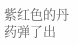紫红色的丹药弹了出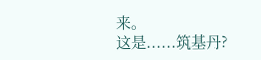来。
这是......筑基丹?